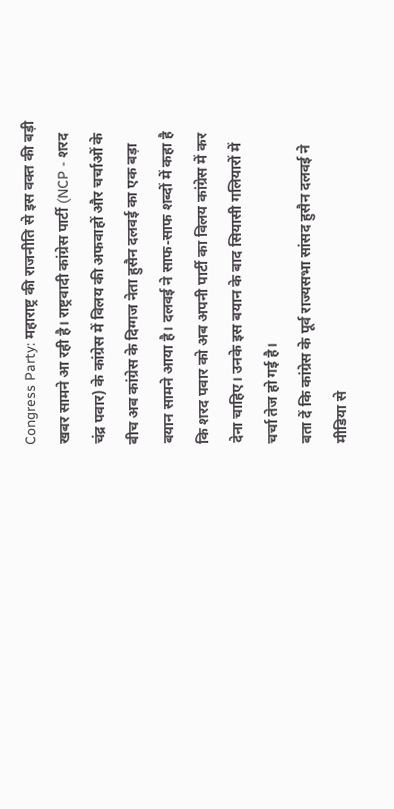Congress Party: महाराष्ट्र की राजनीति से इस वक्त की बड़ी खबर सामने आ रही है। राष्ट्रवादी कांग्रेस पार्टी (NCP - शरद चंद्र पवार) के कांग्रेस में विलय की अफवाहों और चर्चाओं के बीच अब कांग्रेस के दिग्गज नेता हुसैन दलवई का एक बड़ा बयान सामने आया है। दलवई ने साफ-साफ शब्दों में कहा है कि शरद पवार को अब अपनी पार्टी का विलय कांग्रेस में कर देना चाहिए। उनके इस बयान के बाद सियासी गलियारों में चर्चा तेज हो गई है।
बता दें कि कांग्रेस के पूर्व राज्यसभा सांसद हुसैन दलवई ने मीडिया से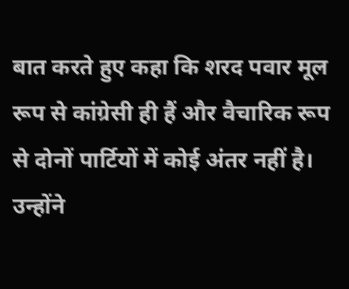बात करते हुए कहा कि शरद पवार मूल रूप से कांग्रेसी ही हैं और वैचारिक रूप से दोनों पार्टियों में कोई अंतर नहीं है। उन्होंने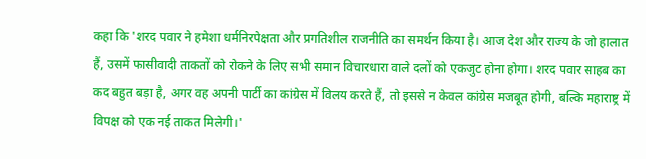कहा कि 'शरद पवार ने हमेशा धर्मनिरपेक्षता और प्रगतिशील राजनीति का समर्थन किया है। आज देश और राज्य के जो हालात हैं, उसमें फासीवादी ताकतों को रोकने के लिए सभी समान विचारधारा वाले दलों को एकजुट होना होगा। शरद पवार साहब का कद बहुत बड़ा है, अगर वह अपनी पार्टी का कांग्रेस में विलय करते हैं, तो इससे न केवल कांग्रेस मजबूत होगी, बल्कि महाराष्ट्र में विपक्ष को एक नई ताकत मिलेगी।'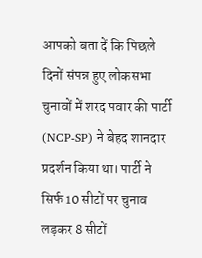आपको बता दें कि पिछले दिनों संपन्न हुए लोकसभा चुनावों में शरद पवार की पार्टी (NCP-SP) ने बेहद शानदार प्रदर्शन किया था। पार्टी ने सिर्फ 10 सीटों पर चुनाव लड़कर 8 सीटों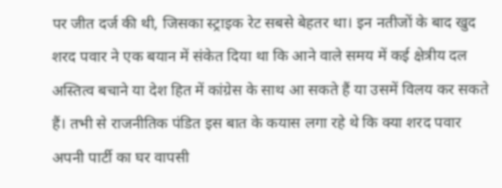पर जीत दर्ज की थी, जिसका स्ट्राइक रेट सबसे बेहतर था। इन नतीजों के बाद खुद शरद पवार ने एक बयान में संकेत दिया था कि आने वाले समय में कई क्षेत्रीय दल अस्तित्व बचाने या देश हित में कांग्रेस के साथ आ सकते हैं या उसमें विलय कर सकते हैं। तभी से राजनीतिक पंडित इस बात के कयास लगा रहे थे कि क्या शरद पवार अपनी पार्टी का घर वापसी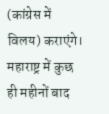(कांग्रेस में विलय) कराएंगे।
महाराष्ट्र में कुछ ही महीनों बाद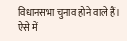विधानसभा चुनाव होने वाले हैं। ऐसे में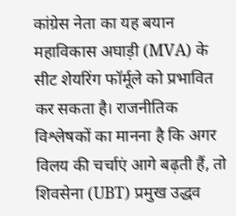कांग्रेस नेता का यह बयान महाविकास अघाड़ी (MVA) के सीट शेयरिंग फॉर्मूले को प्रभावित कर सकता है। राजनीतिक विश्लेषकों का मानना है कि अगर विलय की चर्चाएं आगे बढ़ती हैं, तो शिवसेना (UBT) प्रमुख उद्धव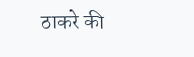ठाकरे की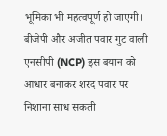भूमिका भी महत्वपूर्ण हो जाएगी। बीजेपी और अजीत पवार गुट वाली एनसीपी (NCP) इस बयान को आधार बनाकर शरद पवार पर निशाना साध सकती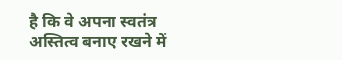है कि वे अपना स्वतंत्र अस्तित्व बनाए रखने में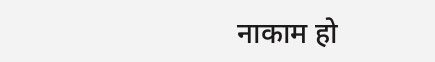नाकाम हो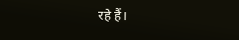रहे हैं।